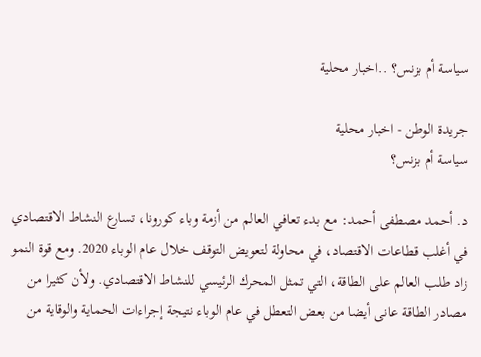سياسة أم بزنس؟ ..اخبار محلية

جريدة الوطن - اخبار محلية
سياسة أم بزنس؟

د. أحمد مصطفى أحمد: مع بدء تعافي العالم من أزمة وباء كورونا، تسارع النشاط الاقتصادي في أغلب قطاعات الاقتصاد، في محاولة لتعويض التوقف خلال عام الوباء 2020. ومع قوة النمو زاد طلب العالم على الطاقة، التي تمثل المحرك الرئيسي للنشاط الاقتصادي. ولأن كثيرا من مصادر الطاقة عانى أيضا من بعض التعطل في عام الوباء نتيجة إجراءات الحماية والوقاية من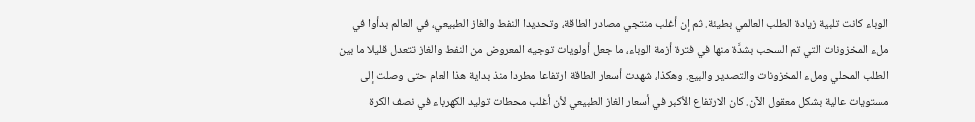الوباء كانت تلبية زيادة الطلب العالمي بطيئة. ثم إن أغلب منتجي مصادر الطاقة، وتحديدا النفط والغاز الطبيعي، في العالم بدأوا في ملء المخزونات التي تم السحب بشدَّة منها في فترة أزمة الوباء، ما جعل أولويات توجيه المعروض من النفط والغاز تتعدل قليلا ما بين الطلب المحلي وملء المخزونات والتصدير والبيع. وهكذا، شهدت أسعار الطاقة ارتفاعا مطردا منذ بداية هذا العام حتى وصلت إلى مستويات عالية بشكل معقول الآن. كان الارتفاع الأكبر في أسعار الغاز الطبيعي لأن أغلب محطات توليد الكهرباء في نصف الكرة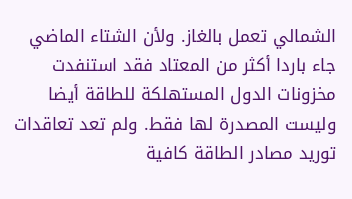الشمالي تعمل بالغاز. ولأن الشتاء الماضي جاء باردا أكثر من المعتاد فقد استنفدت مخزونات الدول المستهلكة للطاقة أيضا وليست المصدرة لها فقط. ولم تعد تعاقدات توريد مصادر الطاقة كافية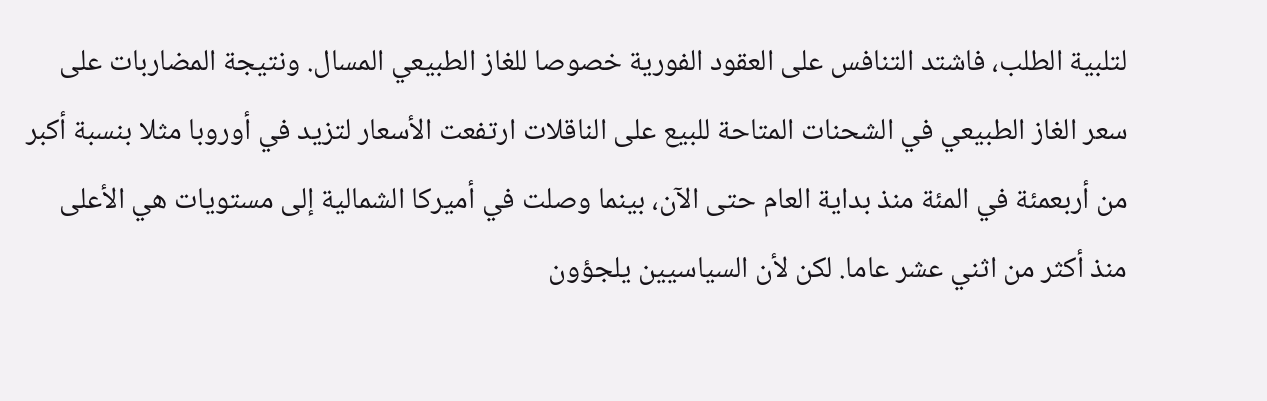لتلبية الطلب، فاشتد التنافس على العقود الفورية خصوصا للغاز الطبيعي المسال. ونتيجة المضاربات على سعر الغاز الطبيعي في الشحنات المتاحة للبيع على الناقلات ارتفعت الأسعار لتزيد في أوروبا مثلا بنسبة أكبر من أربعمئة في المئة منذ بداية العام حتى الآن، بينما وصلت في أميركا الشمالية إلى مستويات هي الأعلى منذ أكثر من اثني عشر عاما. لكن لأن السياسيين يلجؤون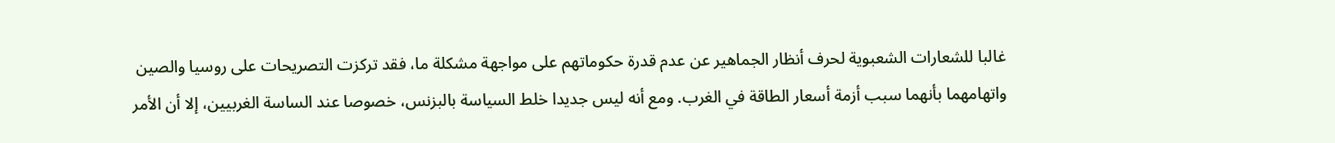غالبا للشعارات الشعبوية لحرف أنظار الجماهير عن عدم قدرة حكوماتهم على مواجهة مشكلة ما، فقد تركزت التصريحات على روسيا والصين واتهامهما بأنهما سبب أزمة أسعار الطاقة في الغرب. ومع أنه ليس جديدا خلط السياسة بالبزنس، خصوصا عند الساسة الغربيين، إلا أن الأمر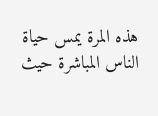هذه المرة يمس حياة الناس المباشرة حيث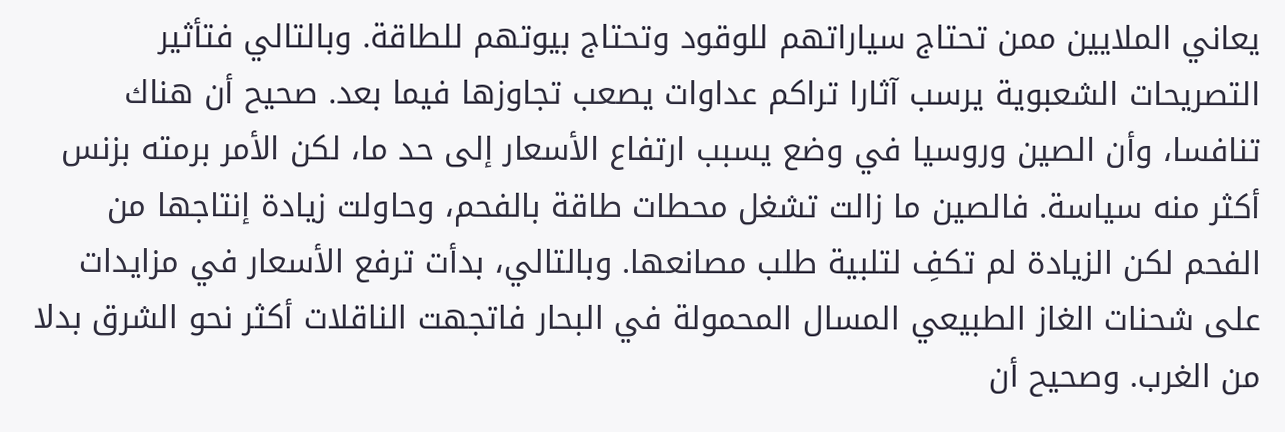يعاني الملايين ممن تحتاج سياراتهم للوقود وتحتاج بيوتهم للطاقة. وبالتالي فتأثير التصريحات الشعبوية يرسب آثارا تراكم عداوات يصعب تجاوزها فيما بعد. صحيح أن هناك تنافسا، وأن الصين وروسيا في وضع يسبب ارتفاع الأسعار إلى حد ما، لكن الأمر برمته بزنس أكثر منه سياسة. فالصين ما زالت تشغل محطات طاقة بالفحم، وحاولت زيادة إنتاجها من الفحم لكن الزيادة لم تكفِ لتلبية طلب مصانعها. وبالتالي، بدأت ترفع الأسعار في مزايدات على شحنات الغاز الطبيعي المسال المحمولة في البحار فاتجهت الناقلات أكثر نحو الشرق بدلا من الغرب. وصحيح أن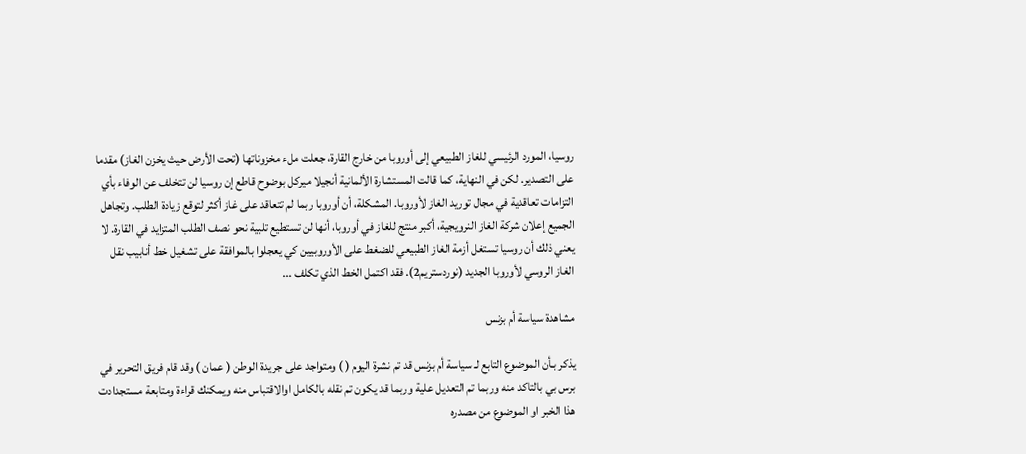روسيا، المورد الرئيسي للغاز الطبيعي إلى أوروبا من خارج القارة، جعلت ملء مخزوناتها (تحت الأرض حيث يخزن الغاز) مقدما على التصدير. لكن في النهاية، كما قالت المستشارة الألمانية أنجيلا ميركل بوضوح قاطع إن روسيا لن تتخلف عن الوفاء بأي التزامات تعاقدية في مجال توريد الغاز لأوروبا. المشكلة، أن أوروبا ربما لم تتعاقد على غاز أكثر لتوقع زيادة الطلب. وتجاهل الجميع إعلان شركة الغاز النرويجية، أكبر منتج للغاز في أوروبا، أنها لن تستطيع تلبية نحو نصف الطلب المتزايد في القارة. لا يعني ذلك أن روسيا تستغل أزمة الغاز الطبيعي للضغط على الأوروبيين كي يعجلوا بالموافقة على تشغيل خط أنابيب نقل الغاز الروسي لأوروبا الجديد (نوردستريم2). فقد اكتمل الخط الذي تكلف ...

مشاهدة سياسة أم بزنس

يذكر بـأن الموضوع التابع لـ سياسة أم بزنس قد تم نشرة اليوم ( ) ومتواجد على جريدة الوطن ( عمان ) وقد قام فريق التحرير في برس بي بالتاكد منه وربما تم التعديل علية وربما قد يكون تم نقله بالكامل اوالاقتباس منه ويمكنك قراءة ومتابعة مستجدادت هذا الخبر او الموضوع من مصدره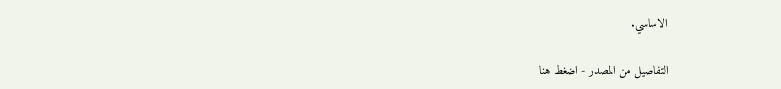الاساسي.

التفاصيل من المصدر - اضغط هنا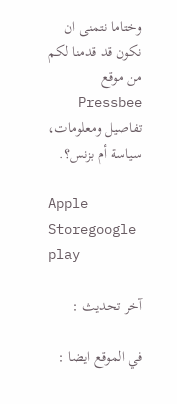وختاما نتمنى ان نكون قد قدمنا لكم من موقع Pressbee تفاصيل ومعلومات، سياسة أم بزنس؟.

Apple Storegoogle play

آخر تحديث :

في الموقع ايضا :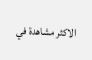الاكثر مشاهدة في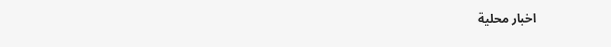اخبار محلية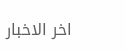اخر الاخبار